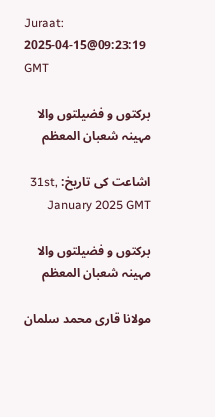Juraat:
2025-04-15@09:23:19 GMT

برکتوں و فضیلتوں والا مہینہ شعبان المعظم

اشاعت کی تاریخ: 31st, January 2025 GMT

برکتوں و فضیلتوں والا مہینہ شعبان المعظم

مولانا قاری محمد سلمان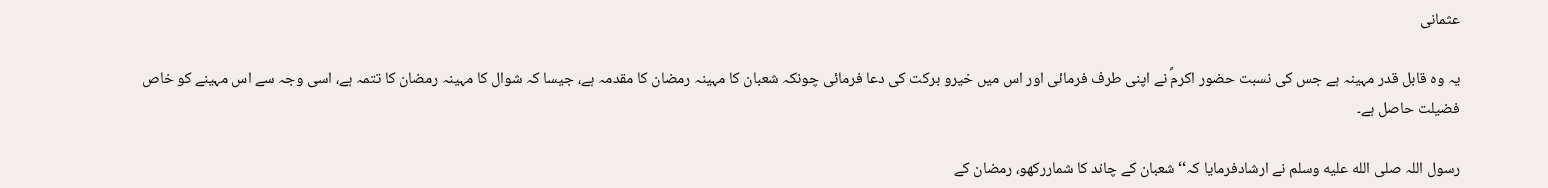عثمانی

یہ وہ قابل قدر مہینہ ہے جس کی نسبت حضور اکرمؐ نے اپنی طرف فرمائی اور اس میں خیرو برکت کی دعا فرمائی چونکہ شعبان کا مہینہ رمضان کا مقدمہ ہے، جیسا کہ شوال کا مہینہ رمضان کا تتمہ ہے، اسی وجہ سے اس مہینے کو خاص فضیلت حاصل ہے۔

رسول اللہ صلى الله عليه وسلم نے ارشادفرمایا کہ‘‘شعبان کے چاند کا شماررکھو، رمضان کے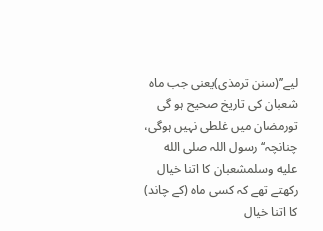لیے’’(سنن ترمذی)یعنی جب ماہ شعبان کی تاریخ صحیح ہو گی تورمضان میں غلطی نہیں ہوگی، چنانچہ‘‘رسول اللہ صلى الله عليه وسلمشعبان کا اتنا خیال رکھتے تھے کہ کسی ماہ (کے چاند) کا اتنا خیال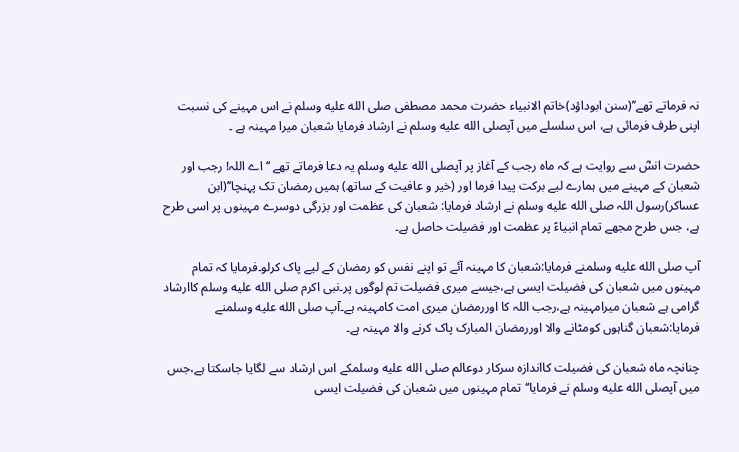نہ فرماتے تھے’’(سنن ابوداؤد)خاتم الانبیاء حضرت محمد مصطفی صلى الله عليه وسلم نے اس مہینے کی نسبت اپنی طرف فرمائی ہے، اس سلسلے میں آپصلى الله عليه وسلم نے ارشاد فرمایا شعبان میرا مہینہ ہے ۔

حضرت انسؓ سے روایت ہے کہ ماہ رجب کے آغاز پر آپصلى الله عليه وسلم یہ دعا فرماتے تھے ‘‘اے اللہ! رجب اور شعبان کے مہینے میں ہمارے لیے برکت پیدا فرما اور (خیر و عافیت کے ساتھ) ہمیں رمضان تک پہنچا’’(ابن عساکر)رسول اللہ صلى الله عليه وسلم نے ارشاد فرمایا: شعبان کی عظمت اور بزرگی دوسرے مہینوں پر اسی طرح ہے، جس طرح مجھے تمام انبیاءؑ پر عظمت اور فضیلت حاصل ہے۔

آپ صلى الله عليه وسلمنے فرمایا:شعبان کا مہینہ آئے تو اپنے نفس کو رمضان کے لیے پاک کرلو۔فرمایا کہ تمام مہینوں میں شعبان کی فضیلت ایسی ہے،جیسے میری فضیلت تم لوگوں پر۔نبی اکرم صلى الله عليه وسلم کاارشاد گرامی ہے شعبان میرامہینہ ہے،رجب اللہ کا اوررمضان میری امت کامہینہ ہے۔آپ صلى الله عليه وسلمنے فرمایا:شعبان گناہوں کومٹانے والا اوررمضان المبارک پاک کرنے والا مہینہ ہے۔

چنانچہ ماہ شعبان کی فضیلت کااندازہ سرکار دوعالم صلى الله عليه وسلمکے اس ارشاد سے لگایا جاسکتا ہے،جس میں آپصلى الله عليه وسلم نے فرمایا‘‘تمام مہینوں میں شعبان کی فضیلت ایسی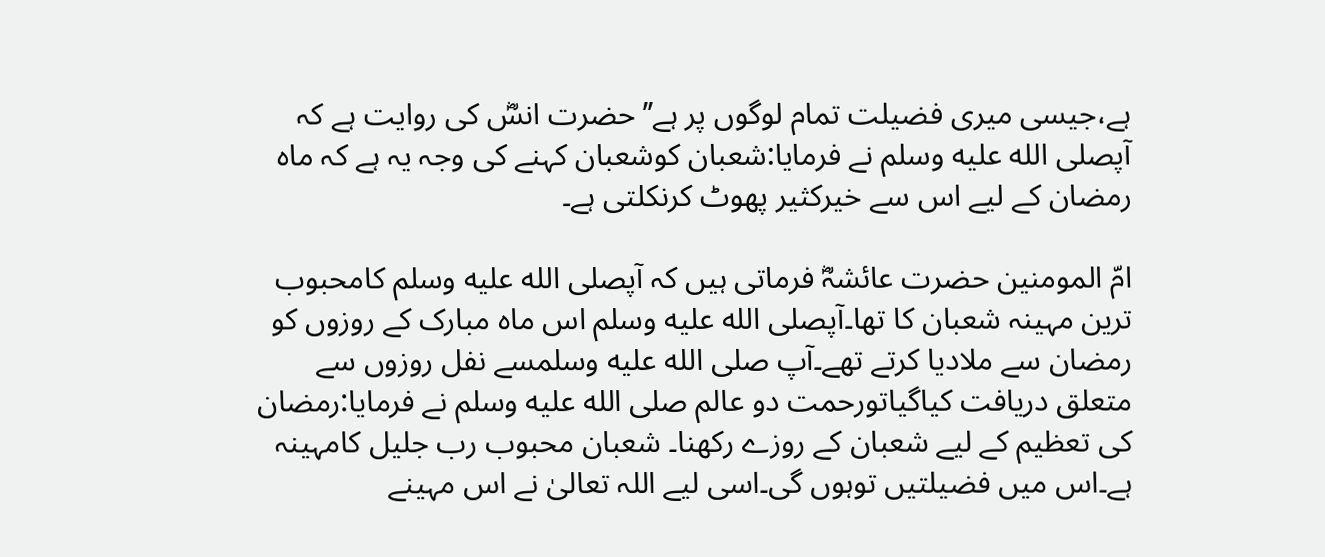ہے،جیسی میری فضیلت تمام لوگوں پر ہے’’حضرت انسؓ کی روایت ہے کہ آپصلى الله عليه وسلم نے فرمایا:شعبان کوشعبان کہنے کی وجہ یہ ہے کہ ماہ رمضان کے لیے اس سے خیرکثیر پھوٹ کرنکلتی ہے۔

امّ المومنین حضرت عائشہؓ فرماتی ہیں کہ آپصلى الله عليه وسلم کامحبوب ترین مہینہ شعبان کا تھا۔آپصلى الله عليه وسلم اس ماہ مبارک کے روزوں کو رمضان سے ملادیا کرتے تھے۔آپ صلى الله عليه وسلمسے نفل روزوں سے متعلق دریافت کیاگیاتورحمت دو عالم صلى الله عليه وسلم نے فرمایا:رمضان کی تعظیم کے لیے شعبان کے روزے رکھنا۔ شعبان محبوب رب جلیل کامہینہ ہے۔اس میں فضیلتیں توہوں گی۔اسی لیے اللہ تعالیٰ نے اس مہینے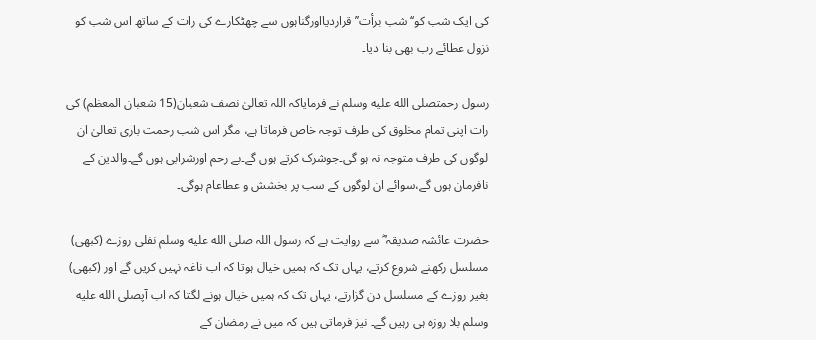کی ایک شب کو‘‘شب برأت’’ قراردیااورگناہوں سے چھٹکارے کی رات کے ساتھ اس شب کو نزول عطائے رب بھی بنا دیا۔

رسول رحمتصلى الله عليه وسلم نے فرمایاکہ اللہ تعالیٰ نصف شعبان(15 شعبان المعظم) کی رات اپنی تمام مخلوق کی طرف توجہ خاص فرماتا ہے، مگر اس شب رحمت باری تعالیٰ ان لوگوں کی طرف متوجہ نہ ہو گی۔جوشرک کرتے ہوں گے۔بے رحم اورشرابی ہوں گے۔والدین کے نافرمان ہوں گے،سوائے ان لوگوں کے سب پر بخشش و عطاعام ہوگی۔

حضرت عائشہ صدیقہ ؓ سے روایت ہے کہ رسول اللہ صلى الله عليه وسلم نفلی روزے (کبھی) مسلسل رکھنے شروع کرتے، یہاں تک کہ ہمیں خیال ہوتا کہ اب ناغہ نہیں کریں گے اور (کبھی) بغیر روزے کے مسلسل دن گزارتے، یہاں تک کہ ہمیں خیال ہونے لگتا کہ اب آپصلى الله عليه وسلم بلا روزہ ہی رہیں گے۔ نیز فرماتی ہیں کہ میں نے رمضان کے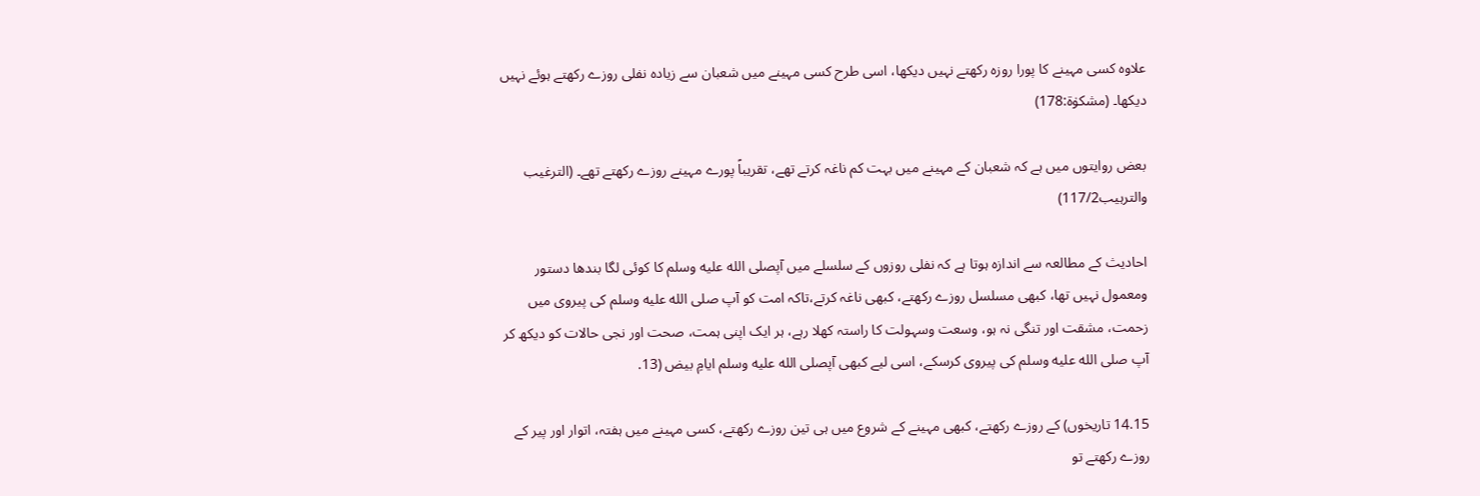علاوہ کسی مہینے کا پورا روزہ رکھتے نہیں دیکھا، اسی طرح کسی مہینے میں شعبان سے زیادہ نفلی روزے رکھتے ہوئے نہیں دیکھا۔ (مشکوٰۃ:178)

بعض روایتوں میں ہے کہ شعبان کے مہینے میں بہت کم ناغہ کرتے تھے، تقریباً پورے مہینے روزے رکھتے تھے۔ (الترغیب والترہیب117/2)

احادیث کے مطالعہ سے اندازہ ہوتا ہے کہ نفلی روزوں کے سلسلے میں آپصلى الله عليه وسلم کا کوئی لگا بندھا دستور ومعمول نہیں تھا، کبھی مسلسل روزے رکھتے، کبھی ناغہ کرتے،تاکہ امت کو آپ صلى الله عليه وسلم کی پیروی میں زحمت، مشقت اور تنگی نہ ہو، وسعت وسہولت کا راستہ کھلا رہے، ہر ایک اپنی ہمت، صحت اور نجی حالات کو دیکھ کر آپ صلى الله عليه وسلم کی پیروی کرسکے، اسی لیے کبھی آپصلى الله عليه وسلم ایامِ بیض (13.

14.15 تاریخوں) کے روزے رکھتے، کبھی مہینے کے شروع میں ہی تین روزے رکھتے، کسی مہینے میں ہفتہ، اتوار اور پیر کے روزے رکھتے تو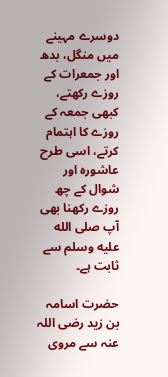دوسرے مہینے میں منگل، بدھ اور جمعرات کے روزے رکھتے، کبھی جمعہ کے روزے کا اہتمام کرتے، اسی طرح عاشورہ اور شوال کے چھ روزے رکھنا بھی آپ صلى الله عليه وسلم سے ثابت ہے۔

حضرت اسامہ بن زید رضی اللہ عنہ سے مروی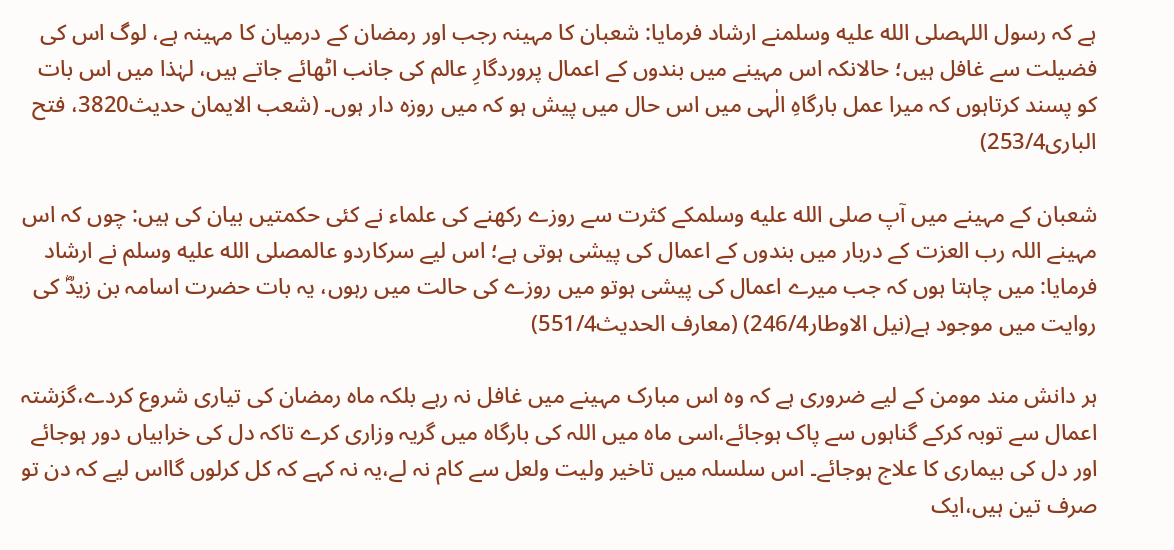ہے کہ رسول اللہصلى الله عليه وسلمنے ارشاد فرمایا: شعبان کا مہینہ رجب اور رمضان کے درمیان کا مہینہ ہے، لوگ اس کی فضیلت سے غافل ہیں؛ حالانکہ اس مہینے میں بندوں کے اعمال پروردگارِ عالم کی جانب اٹھائے جاتے ہیں، لہٰذا میں اس بات کو پسند کرتاہوں کہ میرا عمل بارگاہِ الٰہی میں اس حال میں پیش ہو کہ میں روزہ دار ہوں۔ (شعب الایمان حدیث3820، فتح الباری253/4)

شعبان کے مہینے میں آپ صلى الله عليه وسلمکے کثرت سے روزے رکھنے کی علماء نے کئی حکمتیں بیان کی ہیں: چوں کہ اس مہینے اللہ رب العزت کے دربار میں بندوں کے اعمال کی پیشی ہوتی ہے؛ اس لیے سرکاردو عالمصلى الله عليه وسلم نے ارشاد فرمایا: میں چاہتا ہوں کہ جب میرے اعمال کی پیشی ہوتو میں روزے کی حالت میں رہوں، یہ بات حضرت اسامہ بن زیدؓ کی روایت میں موجود ہے(نیل الاوطار246/4) (معارف الحدیث551/4)

ہر دانش مند مومن کے لیے ضروری ہے کہ وہ اس مبارک مہینے میں غافل نہ رہے بلکہ ماہ رمضان کی تیاری شروع کردے،گزشتہ اعمال سے توبہ کرکے گناہوں سے پاک ہوجائے،اسی ماہ میں اللہ کی بارگاہ میں گریہ وزاری کرے تاکہ دل کی خرابیاں دور ہوجائے اور دل کی بیماری کا علاج ہوجائے۔ اس سلسلہ میں تاخیر ولیت ولعل سے کام نہ لے،یہ نہ کہے کہ کل کرلوں گااس لیے کہ دن تو صرف تین ہیں،ایک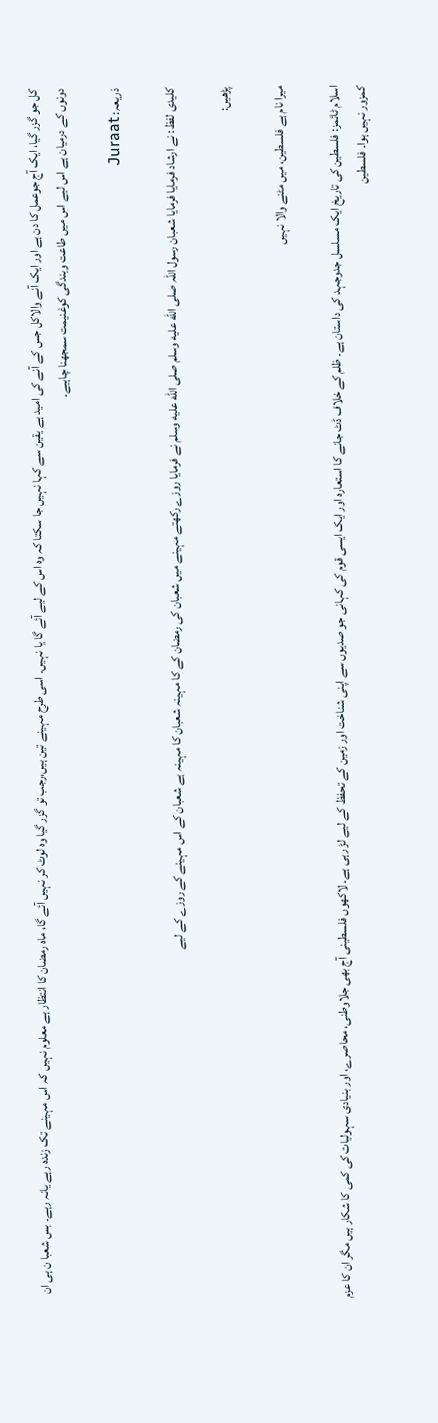کل جو گزر گیا، ایک آج جوعمل کا دن ہے اور ایک آنے والاکل جس کے آنے کی امید ہے یقین سے کہا نہیں جا سکتا کہ وہ اس کے لیے آئے گا یا نہیں۔ اسی طرح مہینے تین ہیں،رجب تو گزر گیا وہ لوٹ کر نہیں آئے گا، ماہ رمضان کا انتظار ہے معلوم نہیں کہ اس مہینے تک زندہ رہے یانہ رہے۔ بس شعبا ن ہی ان دونوں کے درمیان ہے اس لیے اس میں طاعت وبندگی کوغنیمت سمجھنا چاہیے۔

ذریعہ: Juraat

کلیدی لفظ: نے ارشاد فرمایا فرمایا شعبان رسول اللہ صلى الله عليه وسلم صلى الله عليه وسلم نے فرمایا روزے رکھتے مہینے میں شعبان کی رمضان کے کا مہینہ شعبان کا مہینہ ہے شعبان کے اس مہینے کے روزے کے لیے

پڑھیں:

میرا نام ہے فلسطین، میں مٹنے والا نہیں

اسلام ٹائمز: فلسطین کی تاریخ ایک مسلسل جدوجہد کی داستان ہے۔ ظلم کے خلاف ڈٹ جانے کا استعارہ اور ایک ایسی قوم کی کہانی جو صدیوں سے اپنی شناخت اور زمین کے تحفظ کے لیے لڑ رہی ہے۔ لاکھوں فلسطینی آج بھی جلاوطنی، محاصرے، اور بنیادی سہولیات کی کمی کا شکار ہیں مگر ان کا عزم کمزور نہیں ہوا۔ فلسطین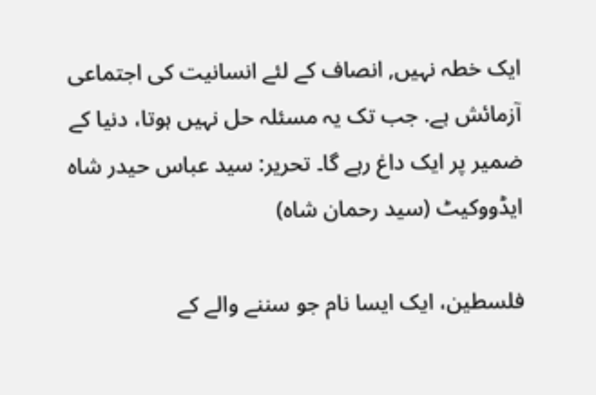ایک خطہ نہیں, انصاف کے لئے انسانیت کی اجتماعی آزمائش ہے. جب تک یہ مسئلہ حل نہیں ہوتا، دنیا کے ضمیر پر ایک داغ رہے گا۔ تحریر: سید عباس حیدر شاہ ایڈووکیٹ (سید رحمان شاہ)

فلسطین، ایک ایسا نام جو سننے والے کے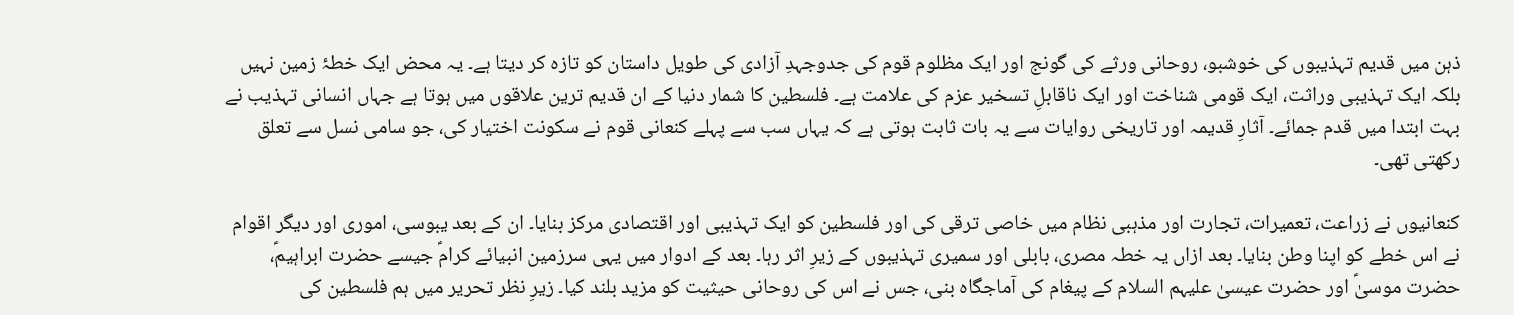ذہن میں قدیم تہذیبوں کی خوشبو، روحانی ورثے کی گونج اور ایک مظلوم قوم کی جدوجہدِ آزادی کی طویل داستان کو تازہ کر دیتا ہے۔ یہ محض ایک خطۂ زمین نہیں بلکہ ایک تہذیبی وراثت، ایک قومی شناخت اور ایک ناقابلِ تسخیر عزم کی علامت ہے۔ فلسطین کا شمار دنیا کے ان قدیم ترین علاقوں میں ہوتا ہے جہاں انسانی تہذیب نے بہت ابتدا میں قدم جمائے۔ آثارِ قدیمہ اور تاریخی روایات سے یہ بات ثابت ہوتی ہے کہ یہاں سب سے پہلے کنعانی قوم نے سکونت اختیار کی، جو سامی نسل سے تعلق رکھتی تھی۔

کنعانیوں نے زراعت، تعمیرات، تجارت اور مذہبی نظام میں خاصی ترقی کی اور فلسطین کو ایک تہذیبی اور اقتصادی مرکز بنایا۔ ان کے بعد یبوسی، اموری اور دیگر اقوام نے اس خطے کو اپنا وطن بنایا۔ بعد ازاں یہ خطہ مصری، بابلی اور سمیری تہذیبوں کے زیرِ اثر رہا۔ بعد کے ادوار میں یہی سرزمین انبیائے کرامؑ جیسے حضرت ابراہیمؑ، حضرت موسیٰؑ اور حضرت عیسیٰ علیہم السلام کے پیغام کی آماجگاہ بنی، جس نے اس کی روحانی حیثیت کو مزید بلند کیا۔ زیرِ نظر تحریر میں ہم فلسطین کی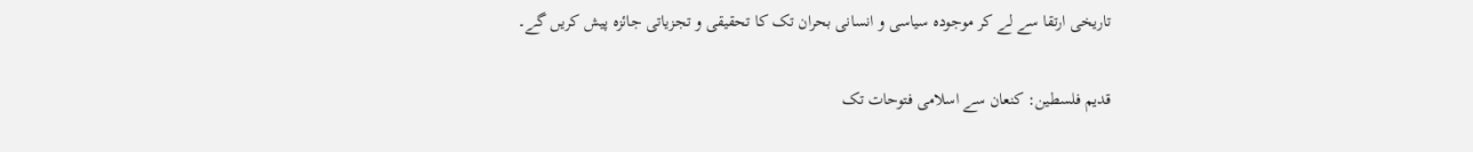تاریخی ارتقا سے لے کر موجودہ سیاسی و انسانی بحران تک کا تحقیقی و تجزیاتی جائزہ پیش کریں گے۔

قدیم فلسطین: کنعان سے اسلامی فتوحات تک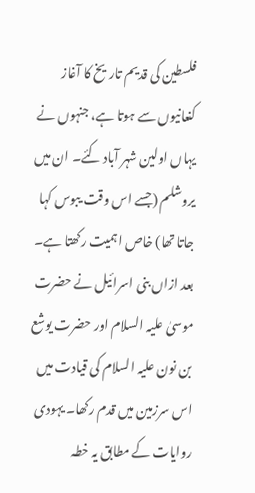فلسطین کی قدیم تاریخ کا آغاز کنعانیوں سے ہوتا ہے، جنہوں نے یہاں اولین شہر آباد کئے۔ ان میں یروشلم (جسے اس وقت یبوس کہا جاتا تھا) خاص اہمیت رکھتا ہے۔ بعد ازاں بنی اسرائیل نے حضرت موسیٰ علیہ السلام اور حضرت یوشع بن نون علیہ السلام کی قیادت میں اس سرزمین میں قدم رکھا۔ یہودی روایات کے مطابق یہ خطہ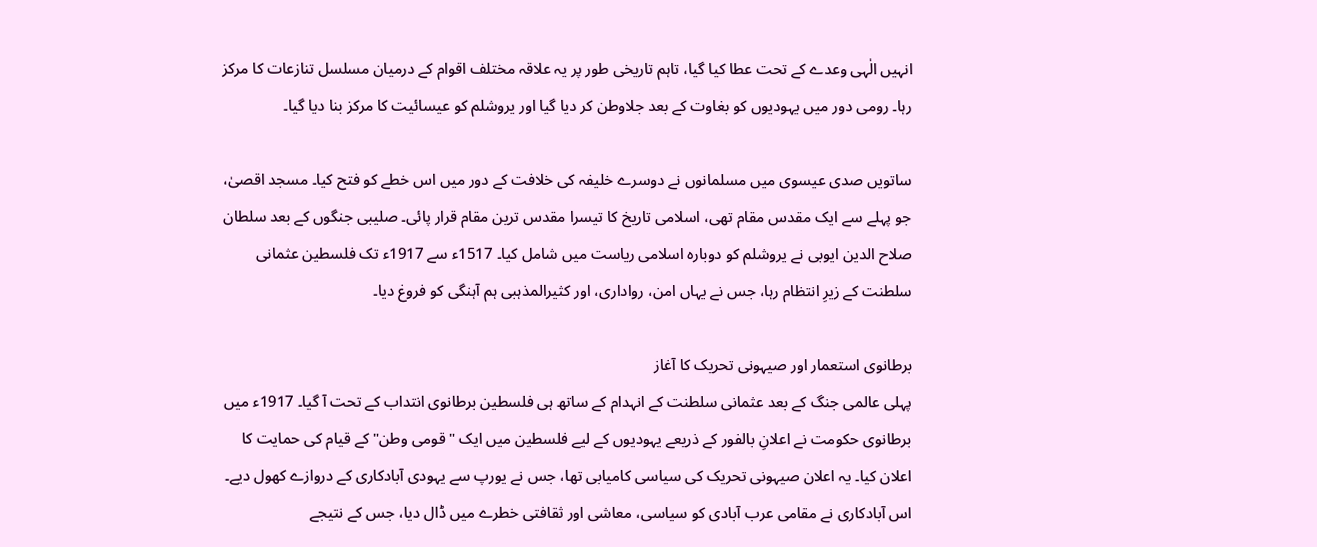انہیں الٰہی وعدے کے تحت عطا کیا گیا، تاہم تاریخی طور پر یہ علاقہ مختلف اقوام کے درمیان مسلسل تنازعات کا مرکز رہا۔ رومی دور میں یہودیوں کو بغاوت کے بعد جلاوطن کر دیا گیا اور یروشلم کو عیسائیت کا مرکز بنا دیا گیا۔

ساتویں صدی عیسوی میں مسلمانوں نے دوسرے خلیفہ کی خلافت کے دور میں اس خطے کو فتح کیا۔ مسجد اقصیٰ، جو پہلے سے ایک مقدس مقام تھی، اسلامی تاریخ کا تیسرا مقدس ترین مقام قرار پائی۔ صلیبی جنگوں کے بعد سلطان صلاح الدین ایوبی نے یروشلم کو دوبارہ اسلامی ریاست میں شامل کیا۔ 1517ء سے 1917ء تک فلسطین عثمانی سلطنت کے زیرِ انتظام رہا، جس نے یہاں امن، رواداری، اور کثیرالمذہبی ہم آہنگی کو فروغ دیا۔

برطانوی استعمار اور صیہونی تحریک کا آغاز
پہلی عالمی جنگ کے بعد عثمانی سلطنت کے انہدام کے ساتھ ہی فلسطین برطانوی انتداب کے تحت آ گیا۔ 1917ء میں برطانوی حکومت نے اعلانِ بالفور کے ذریعے یہودیوں کے لیے فلسطین میں ایک "قومی وطن" کے قیام کی حمایت کا اعلان کیا۔ یہ اعلان صیہونی تحریک کی سیاسی کامیابی تھا، جس نے یورپ سے یہودی آبادکاری کے دروازے کھول دیے۔ اس آبادکاری نے مقامی عرب آبادی کو سیاسی، معاشی اور ثقافتی خطرے میں ڈال دیا، جس کے نتیجے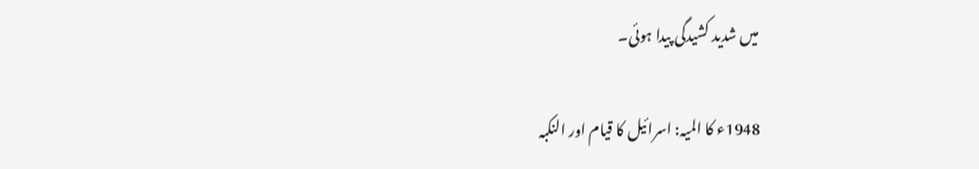میں شدید کشیدگی پیدا ہوئی۔

1948ء کا المیہ: اسرائیل کا قیام اور النکبہ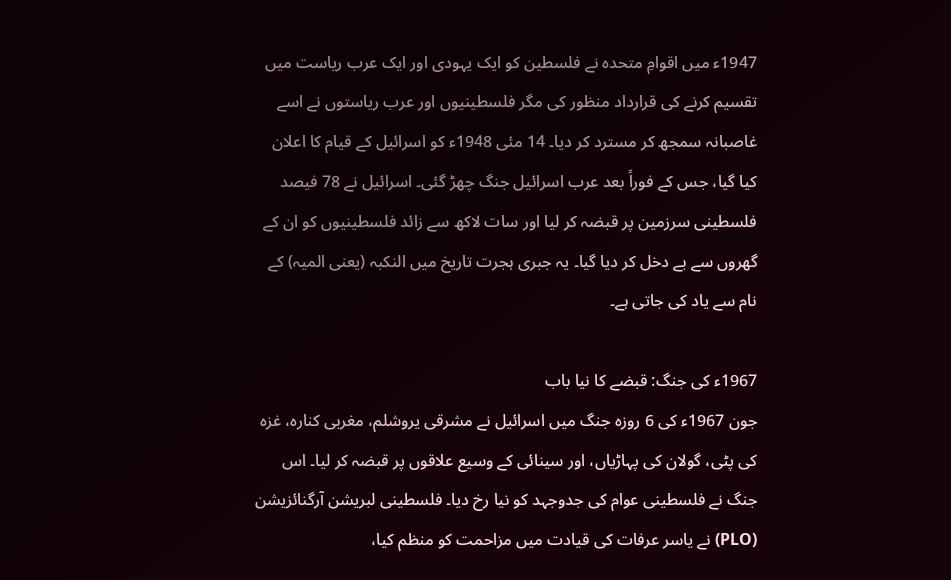1947ء میں اقوامِ متحدہ نے فلسطین کو ایک یہودی اور ایک عرب ریاست میں تقسیم کرنے کی قرارداد منظور کی مگر فلسطینیوں اور عرب ریاستوں نے اسے غاصبانہ سمجھ کر مسترد کر دیا۔ 14 مئی 1948ء کو اسرائیل کے قیام کا اعلان کیا گیا، جس کے فوراً بعد عرب اسرائیل جنگ چھڑ گئی۔ اسرائیل نے 78 فیصد فلسطینی سرزمین پر قبضہ کر لیا اور سات لاکھ سے زائد فلسطینیوں کو ان کے گھروں سے بے دخل کر دیا گیا۔ یہ جبری ہجرت تاریخ میں النکبہ (یعنی المیہ) کے نام سے یاد کی جاتی ہے۔

1967ء کی جنگ: قبضے کا نیا باب
جون 1967ء کی 6 روزہ جنگ میں اسرائیل نے مشرقی یروشلم، مغربی کنارہ، غزہ کی پٹی، گولان کی پہاڑیاں، اور سینائی کے وسیع علاقوں پر قبضہ کر لیا۔ اس جنگ نے فلسطینی عوام کی جدوجہد کو نیا رخ دیا۔ فلسطینی لبریشن آرگنائزیشن (PLO) نے یاسر عرفات کی قیادت میں مزاحمت کو منظم کیا،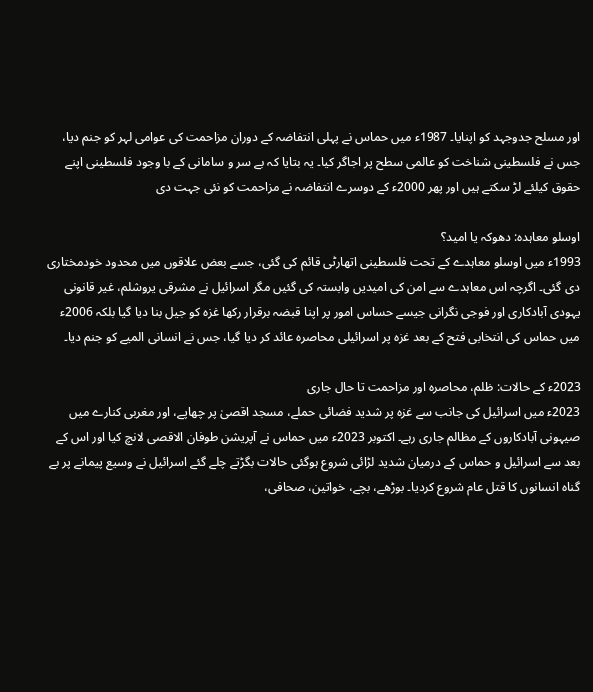اور مسلح جدوجہد کو اپنایا۔ 1987ء میں حماس نے پہلی انتفاضہ کے دوران مزاحمت کی عوامی لہر کو جنم دیا، جس نے فلسطینی شناخت کو عالمی سطح پر اجاگر کیا۔ یہ بتایا کہ بے سر و سامانی کے با وجود فلسطینی اپنے حقوق کیلئے لڑ سکتے ہیں اور پھر 2000ء کے دوسرے انتفاضہ نے مزاحمت کو نئی جہت دی

اوسلو معاہدہ: دھوکہ یا امید؟
1993ء میں اوسلو معاہدے کے تحت فلسطینی اتھارٹی قائم کی گئی، جسے بعض علاقوں میں محدود خودمختاری دی گئی۔ اگرچہ اس معاہدے سے امن کی امیدیں وابستہ کی گئیں مگر اسرائیل نے مشرقی یروشلم، غیر قانونی یہودی آبادکاری اور فوجی نگرانی جیسے حساس امور پر اپنا قبضہ برقرار رکھا غزہ کو جیل بنا دیا گیا بلکہ 2006ء میں حماس کی انتخابی فتح کے بعد غزہ پر اسرائیلی محاصرہ عائد کر دیا گیا، جس نے انسانی المیے کو جنم دیا۔

2023ء کے حالات: ظلم، محاصرہ اور مزاحمت تا حال جاری
2023ء میں اسرائیل کی جانب سے غزہ پر شدید فضائی حملے، مسجد اقصیٰ پر چھاپے، اور مغربی کنارے میں صیہونی آبادکاروں کے مظالم جاری رہے۔ اکتوبر 2023ء میں حماس نے آپریشن طوفان الاقصی لانچ کیا اور اس کے  بعد سے اسرائیل و حماس کے درمیان شدید لڑائی شروع ہوگئی حالات بگڑتے چلے گئے اسرائیل نے وسیع پیمانے پر بے گناہ انسانوں کا قتل عام شروع کردیا۔ بوڑھے، بچے، خواتین، صحافی،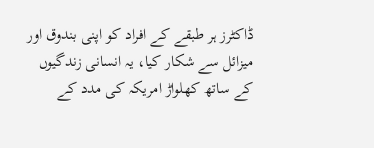ڈاکٹرز ہر طبقے کے افراد کو اپنی بندوق اور میزائل سے شکار کیا، یہ انسانی زندگیوں کے ساتھ کھلواڑ امریکہ کی مدد کے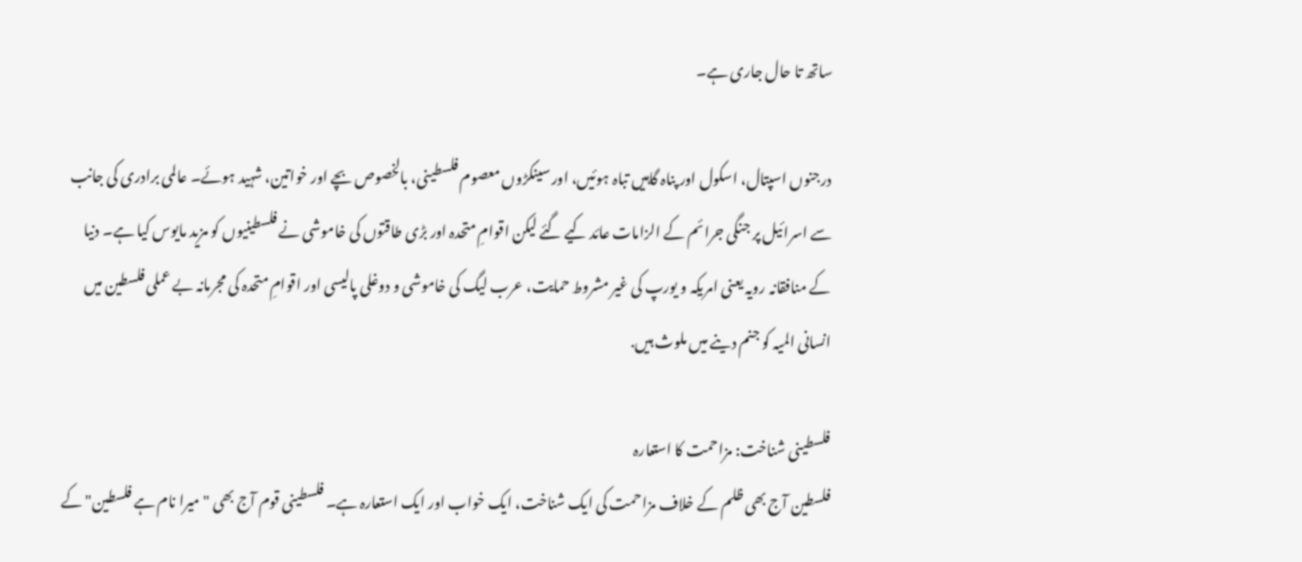ساتھ تا حال جاری ہے۔

درجنوں اسپتال، اسکول اور پناہ گاہیں تباہ ہوئیں، اور سینکڑوں معصوم فلسطینی، بالخصوص بچے اور خواتین، شہید ہوئے۔ عالمی برادری کی جانب سے اسرائیل پر جنگی جرائم کے الزامات عائد کیے گئے لیکن اقوامِ متحدہ اور بڑی طاقتوں کی خاموشی نے فلسطینیوں کو مزید مایوس کیا ہے۔ دنیا کے منافقانہ رویہ یعنی امریکہ و یورپ کی غیر مشروط حمایت، عرب لیگ کی خاموشی و دوغلی پالیسی اور اقوامِ متحدہ کی مجرمانہ بے عملی فلسطین میں انسانی المیہ کو جنم دینے میں ملوث ہیں.

فلسطینی شناخت: مزاحمت کا استعارہ
فلسطین آج بھی ظلم کے خلاف مزاحمت کی ایک شناخت، ایک خواب اور ایک استعارہ ہے۔ فلسطینی قوم آج بھی "میرا نام ہے فلسطین" کے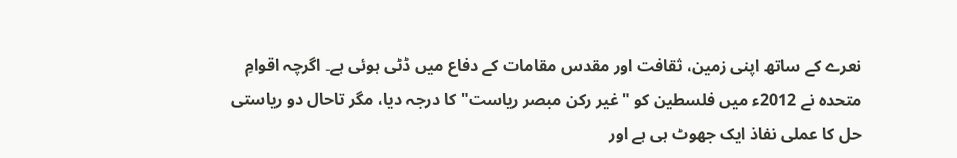نعرے کے ساتھ اپنی زمین، ثقافت اور مقدس مقامات کے دفاع میں ڈٹی ہوئی ہے۔ اگرچہ اقوامِ متحدہ نے 2012ء میں فلسطین کو "غیر رکن مبصر ریاست" کا درجہ دیا، مگر تاحال دو ریاستی حل کا عملی نفاذ ایک جھوٹ ہی ہے اور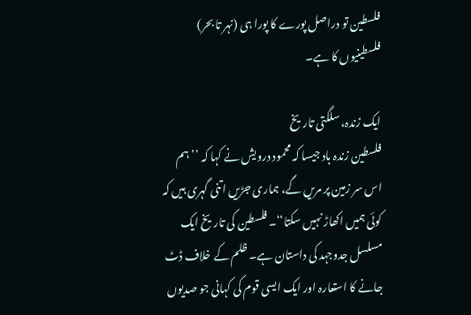فلسطین تو دراصل پورے کا پورا ہی (نہر تا بحر) فلسطینیوں کا ہے۔

ایک زندہ، سلگتی تاریخ
فلسطین زندہ باد جیسا کہ محمود درویش نے کہا کہ ’’ہم اس سر زمین پر مریں گے، ہماری جڑیں اتنی گہری ہیں کہ کوئی ہمیں اکھاڑ نہیں سکتا‘‘۔ فلسطین کی تاریخ ایک مسلسل جدوجہد کی داستان ہے۔ ظلم کے خلاف ڈٹ جانے کا استعارہ اور ایک ایسی قوم کی کہانی جو صدیوں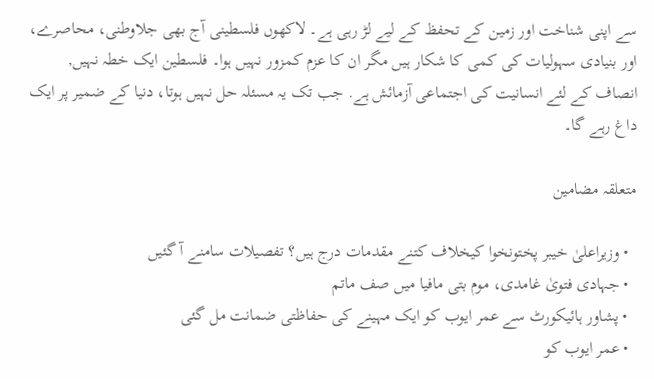سے اپنی شناخت اور زمین کے تحفظ کے لیے لڑ رہی ہے۔ لاکھوں فلسطینی آج بھی جلاوطنی، محاصرے، اور بنیادی سہولیات کی کمی کا شکار ہیں مگر ان کا عزم کمزور نہیں ہوا۔ فلسطین ایک خطہ نہیں, انصاف کے لئے انسانیت کی اجتماعی آزمائش ہے. جب تک یہ مسئلہ حل نہیں ہوتا، دنیا کے ضمیر پر ایک داغ رہے گا۔

متعلقہ مضامین

  • وزیراعلیٰ خیبر پختونخوا کیخلاف کتنے مقدمات درج ہیں؟ تفصیلات سامنے آ گئیں
  • جہادی فتویٰ غامدی، موم بتی مافیا میں صف ماتم
  • پشاور ہائیکورٹ سے عمر ایوب کو ایک مہینے کی حفاظتی ضمانت مل گئی
  • عمر ایوب کو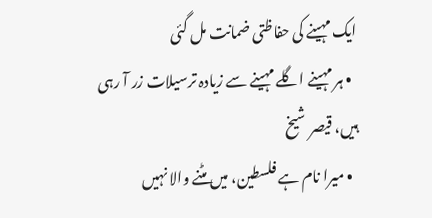ایک مہینے کی حفاظتی ضمانت مل گئی
  • ہر مہینے اگلے مہینے سے زیادہ ترسیلات زر آ رہی ہیں، قیصر شیخ
  • میرا نام ہے فلسطین، میں مٹنے والا نہیں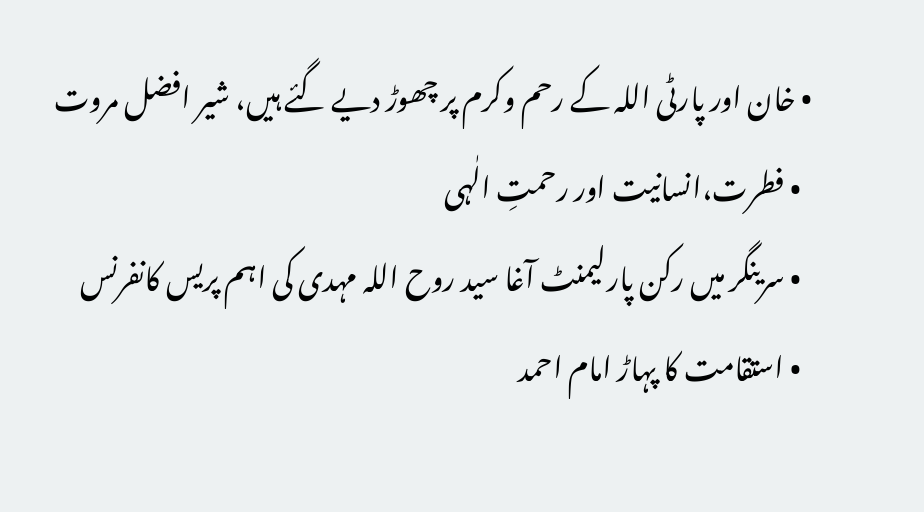• خان اور پارٹی اللہ کے رحم وکرم پر چھوڑ دیے گئے ہیں، شیر افضل مروت
  • فطرت،انسانیت اور رحمتِ الٰہی
  • سرینگر میں رکن پارلیمنٹ آغا سید روح اللہ مہدی کی اہم پریس کانفرنس
  • استقامت کا پہاڑ امام احمد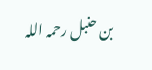بن حنبل رحمہ اللہ